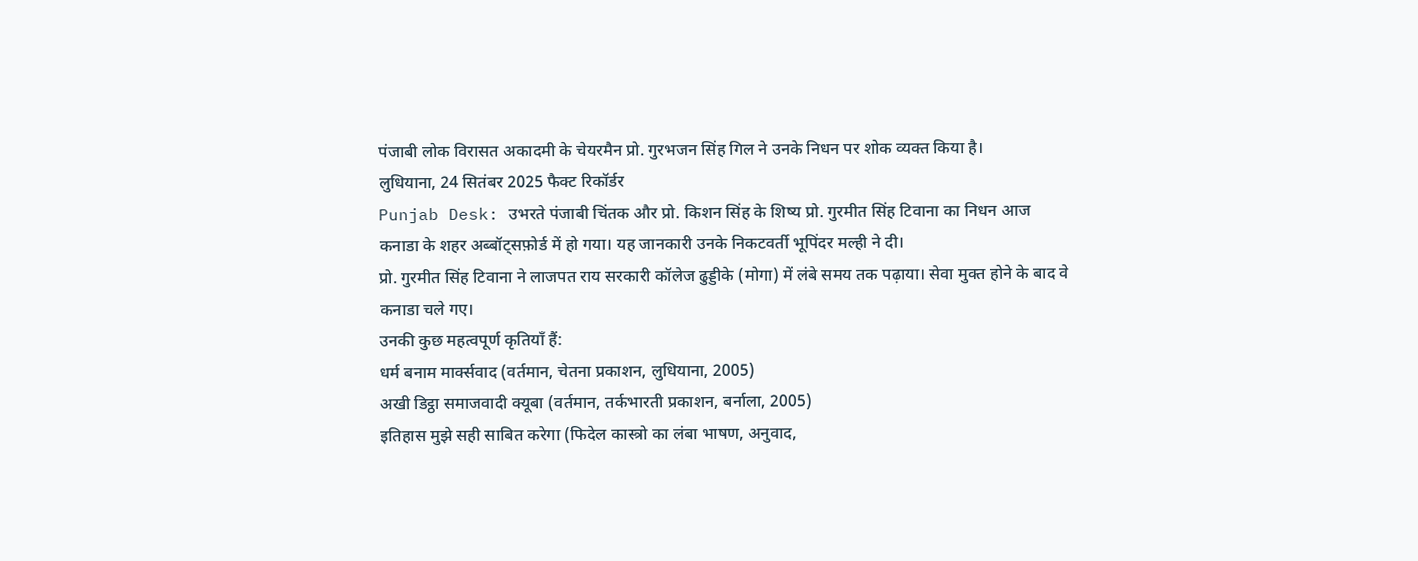पंजाबी लोक विरासत अकादमी के चेयरमैन प्रो. गुरभजन सिंह गिल ने उनके निधन पर शोक व्यक्त किया है।
लुधियाना, 24 सितंबर 2025 फैक्ट रिकॉर्डर
Punjab Desk: उभरते पंजाबी चिंतक और प्रो. किशन सिंह के शिष्य प्रो. गुरमीत सिंह टिवाना का निधन आज कनाडा के शहर अब्बॉट्सफ़ोर्ड में हो गया। यह जानकारी उनके निकटवर्ती भूपिंदर मल्ही ने दी।
प्रो. गुरमीत सिंह टिवाना ने लाजपत राय सरकारी कॉलेज ढुड्डीके (मोगा) में लंबे समय तक पढ़ाया। सेवा मुक्त होने के बाद वे कनाडा चले गए।
उनकी कुछ महत्वपूर्ण कृतियाँ हैं:
धर्म बनाम मार्क्सवाद (वर्तमान, चेतना प्रकाशन, लुधियाना, 2005)
अखी डिट्ठा समाजवादी क्यूबा (वर्तमान, तर्कभारती प्रकाशन, बर्नाला, 2005)
इतिहास मुझे सही साबित करेगा (फिदेल कास्त्रो का लंबा भाषण, अनुवाद,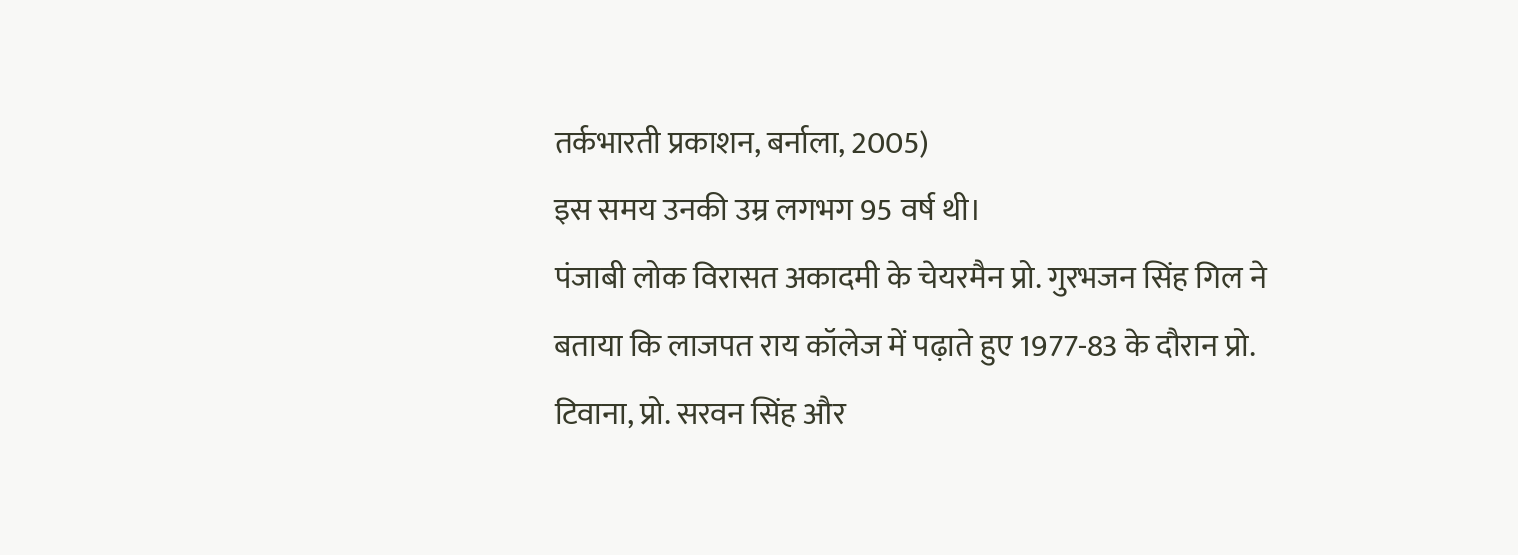तर्कभारती प्रकाशन, बर्नाला, 2005)
इस समय उनकी उम्र लगभग 95 वर्ष थी।
पंजाबी लोक विरासत अकादमी के चेयरमैन प्रो. गुरभजन सिंह गिल ने बताया कि लाजपत राय कॉलेज में पढ़ाते हुए 1977-83 के दौरान प्रो. टिवाना, प्रो. सरवन सिंह और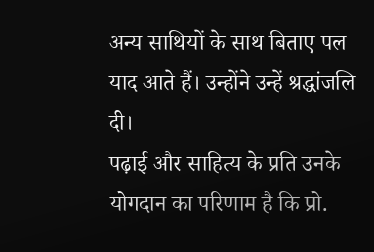अन्य साथियों के साथ बिताए पल याद आते हैं। उन्होंने उन्हें श्रद्धांजलि दी।
पढ़ाई और साहित्य के प्रति उनके योगदान का परिणाम है कि प्रो.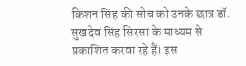किशन सिंह की सोच को उनके छात्र डॉ. सुखदेव सिंह सिरसा के माध्यम से प्रकाशित करवा रहे हैं। इस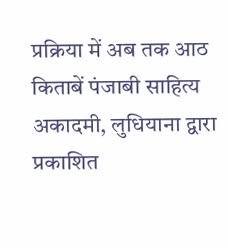प्रक्रिया में अब तक आठ किताबें पंजाबी साहित्य अकादमी, लुधियाना द्वारा प्रकाशित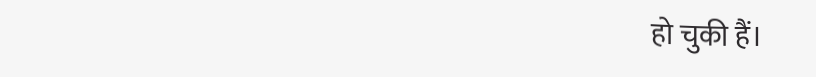हो चुकी हैं।